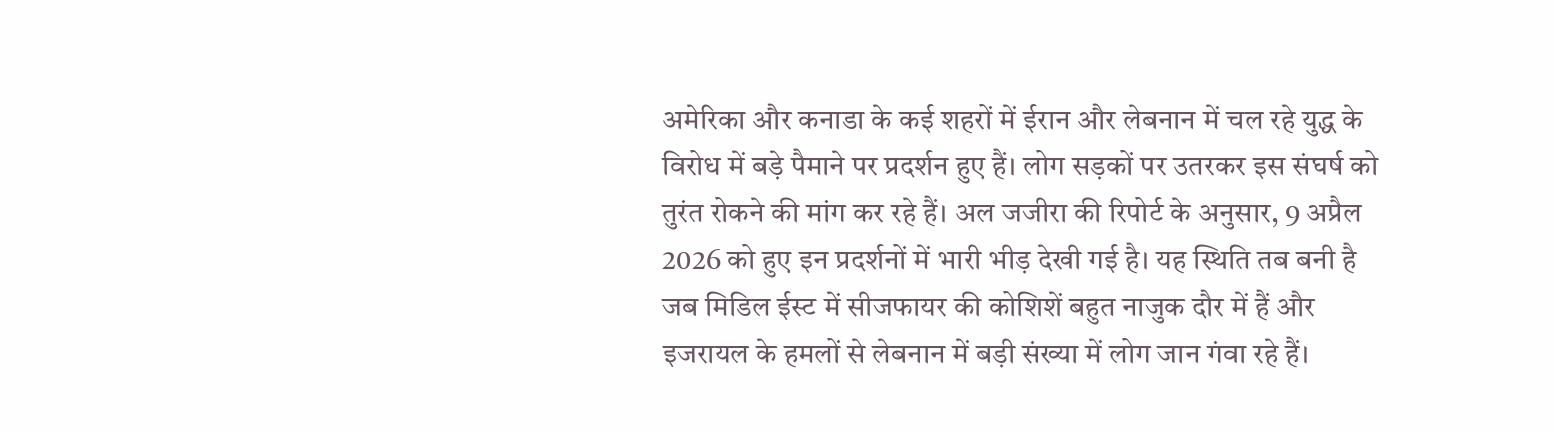अमेरिका और कनाडा के कई शहरों में ईरान और लेबनान में चल रहे युद्ध के विरोध में बड़े पैमाने पर प्रदर्शन हुए हैं। लोग सड़कों पर उतरकर इस संघर्ष को तुरंत रोकने की मांग कर रहे हैं। अल जजीरा की रिपोर्ट के अनुसार, 9 अप्रैल 2026 को हुए इन प्रदर्शनों में भारी भीड़ देखी गई है। यह स्थिति तब बनी है जब मिडिल ईस्ट में सीजफायर की कोशिशें बहुत नाजुक दौर में हैं और इजरायल के हमलों से लेबनान में बड़ी संख्या में लोग जान गंवा रहे हैं।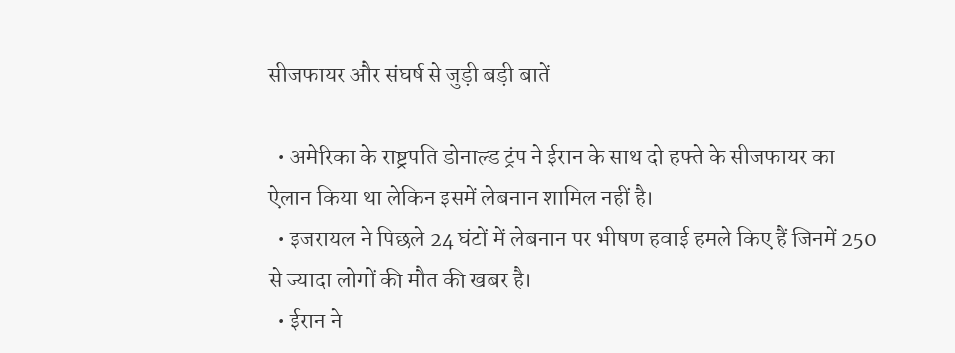सीजफायर और संघर्ष से जुड़ी बड़ी बातें

  • अमेरिका के राष्ट्रपति डोनाल्ड ट्रंप ने ईरान के साथ दो हफ्ते के सीजफायर का ऐलान किया था लेकिन इसमें लेबनान शामिल नहीं है।
  • इजरायल ने पिछले 24 घंटों में लेबनान पर भीषण हवाई हमले किए हैं जिनमें 250 से ज्यादा लोगों की मौत की खबर है।
  • ईरान ने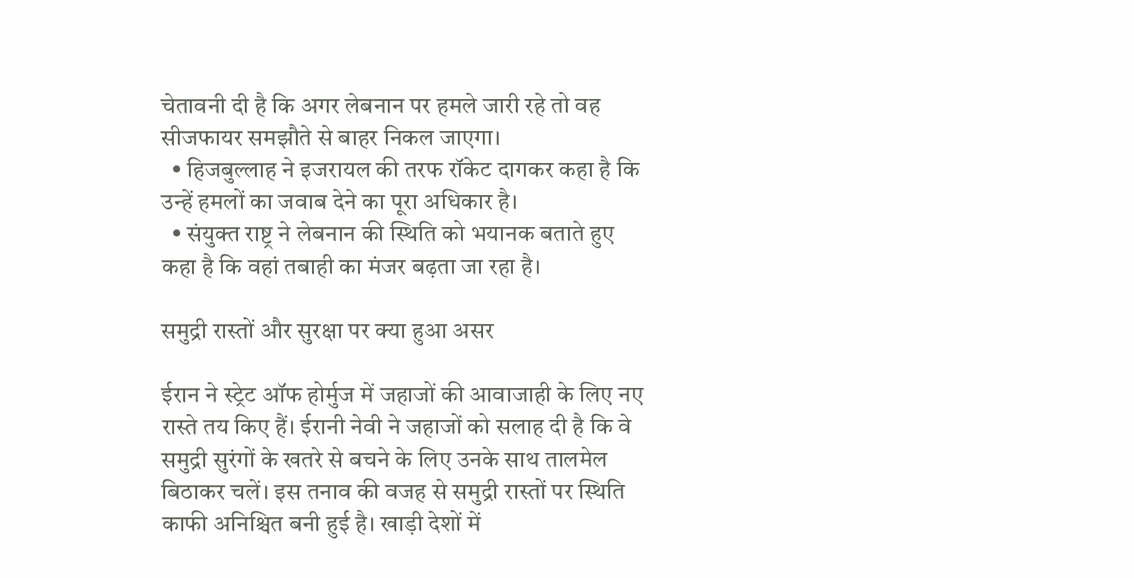चेतावनी दी है कि अगर लेबनान पर हमले जारी रहे तो वह सीजफायर समझौते से बाहर निकल जाएगा।
  • हिजबुल्लाह ने इजरायल की तरफ रॉकेट दागकर कहा है कि उन्हें हमलों का जवाब देने का पूरा अधिकार है।
  • संयुक्त राष्ट्र ने लेबनान की स्थिति को भयानक बताते हुए कहा है कि वहां तबाही का मंजर बढ़ता जा रहा है।

समुद्री रास्तों और सुरक्षा पर क्या हुआ असर

ईरान ने स्ट्रेट ऑफ होर्मुज में जहाजों की आवाजाही के लिए नए रास्ते तय किए हैं। ईरानी नेवी ने जहाजों को सलाह दी है कि वे समुद्री सुरंगों के खतरे से बचने के लिए उनके साथ तालमेल बिठाकर चलें। इस तनाव की वजह से समुद्री रास्तों पर स्थिति काफी अनिश्चित बनी हुई है। खाड़ी देशों में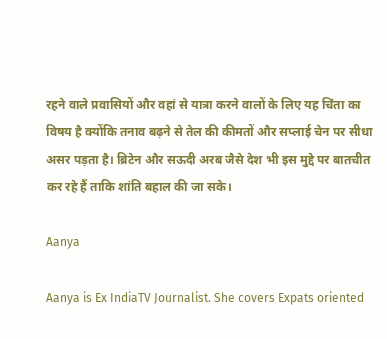रहने वाले प्रवासियों और वहां से यात्रा करने वालों के लिए यह चिंता का विषय है क्योंकि तनाव बढ़ने से तेल की कीमतों और सप्लाई चेन पर सीधा असर पड़ता है। ब्रिटेन और सऊदी अरब जैसे देश भी इस मुद्दे पर बातचीत कर रहे हैं ताकि शांति बहाल की जा सके।

Aanya

Aanya is Ex IndiaTV Journalist. She covers Expats oriented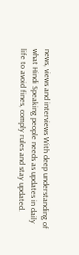news, views and interviews With deep understanding of what Hindi Speaking people needs as updates in daily life to avoid fines, comply rules and stay updated.